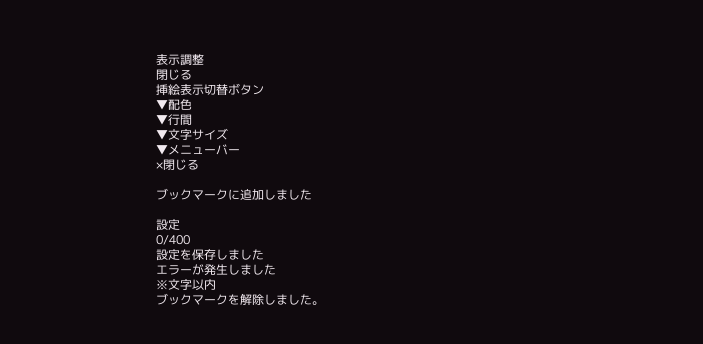表示調整
閉じる
挿絵表示切替ボタン
▼配色
▼行間
▼文字サイズ
▼メニューバー
×閉じる

ブックマークに追加しました

設定
0/400
設定を保存しました
エラーが発生しました
※文字以内
ブックマークを解除しました。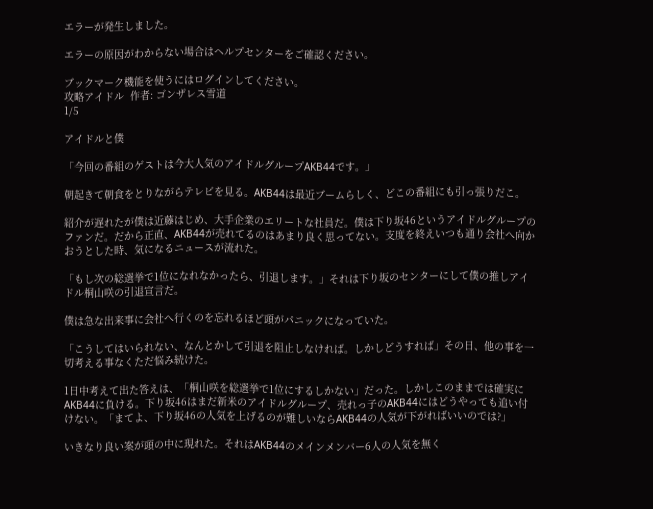エラーが発生しました。

エラーの原因がわからない場合はヘルプセンターをご確認ください。

ブックマーク機能を使うにはログインしてください。
攻略アイドル  作者: ゴンザレス雪道
1/5

アイドルと僕

「今回の番組のゲストは今大人気のアイドルグループAKB44です。」

朝起きて朝食をとりながらテレビを見る。AKB44は最近ブームらしく、どこの番組にも引っ張りだこ。

紹介が遅れたが僕は近藤はじめ、大手企業のエリートな社員だ。僕は下り坂46というアイドルグループのファンだ。だから正直、AKB44が売れてるのはあまり良く思ってない。支度を終えいつも通り会社へ向かおうとした時、気になるニュースが流れた。

「もし次の総選挙で1位になれなかったら、引退します。」それは下り坂のセンターにして僕の推しアイドル桐山咲の引退宣言だ。

僕は急な出来事に会社へ行くのを忘れるほど頭がパニックになっていた。

「こうしてはいられない、なんとかして引退を阻止しなければ。しかしどうすれば」その日、他の事を一切考える事なくただ悩み続けた。

1日中考えて出た答えは、「桐山咲を総選挙で1位にするしかない」だった。しかしこのままでは確実にAKB44に負ける。下り坂46はまだ新米のアイドルグループ、売れっ子のAKB44にはどうやっても追い付けない。「まてよ、下り坂46の人気を上げるのが難しいならAKB44の人気が下がればいいのでは?」

いきなり良い案が頭の中に現れた。それはAKB44のメインメンバー6人の人気を無く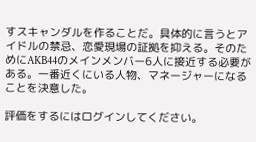すスキャンダルを作ることだ。具体的に言うとアイドルの禁忌、恋愛現場の証拠を抑える。そのためにAKB44のメインメンバー6人に接近する必要がある。一番近くにいる人物、マネージャーになることを決意した。

評価をするにはログインしてください。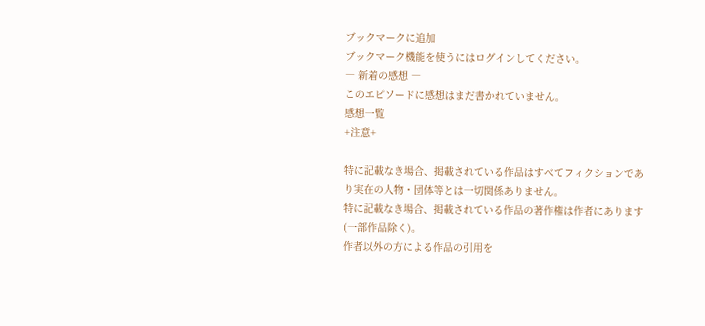ブックマークに追加
ブックマーク機能を使うにはログインしてください。
― 新着の感想 ―
このエピソードに感想はまだ書かれていません。
感想一覧
+注意+

特に記載なき場合、掲載されている作品はすべてフィクションであり実在の人物・団体等とは一切関係ありません。
特に記載なき場合、掲載されている作品の著作権は作者にあります(一部作品除く)。
作者以外の方による作品の引用を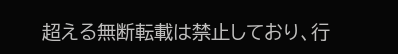超える無断転載は禁止しており、行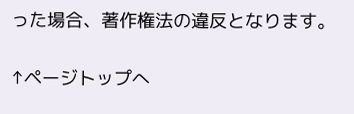った場合、著作権法の違反となります。

↑ページトップへ